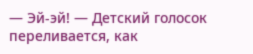— Эй-эй! — Детский голосок переливается, как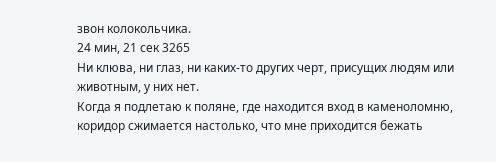звон колокольчика.
24 мин, 21 сек 3265
Ни клюва, ни глаз, ни каких-то других черт, присущих людям или животным, у них нет.
Когда я подлетаю к поляне, где находится вход в каменоломню, коридор сжимается настолько, что мне приходится бежать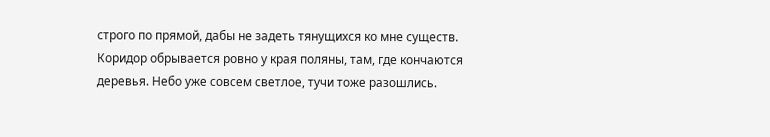строго по прямой, дабы не задеть тянущихся ко мне существ. Коридор обрывается ровно у края поляны, там, где кончаются деревья. Небо уже совсем светлое, тучи тоже разошлись.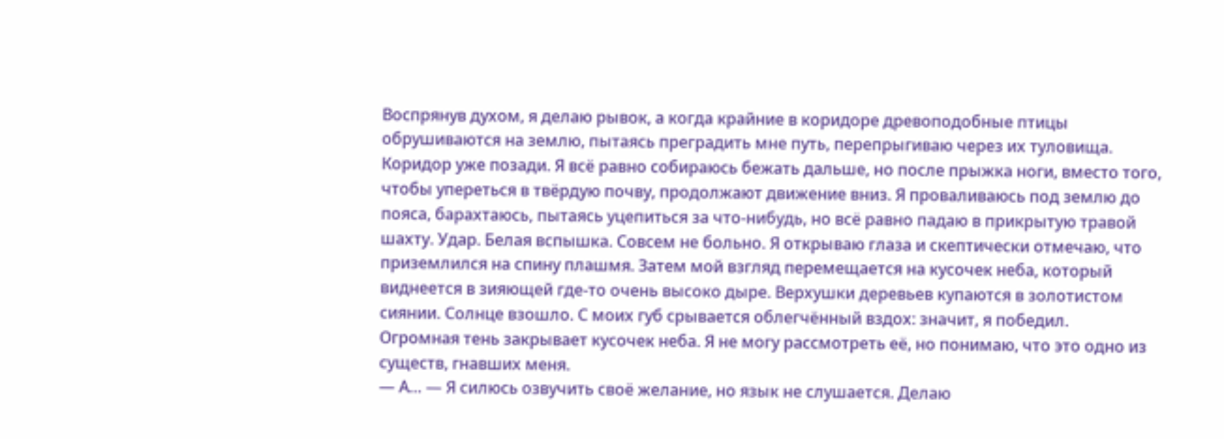Воспрянув духом, я делаю рывок, а когда крайние в коридоре древоподобные птицы обрушиваются на землю, пытаясь преградить мне путь, перепрыгиваю через их туловища.
Коридор уже позади. Я всё равно собираюсь бежать дальше, но после прыжка ноги, вместо того, чтобы упереться в твёрдую почву, продолжают движение вниз. Я проваливаюсь под землю до пояса, барахтаюсь, пытаясь уцепиться за что-нибудь, но всё равно падаю в прикрытую травой шахту. Удар. Белая вспышка. Совсем не больно. Я открываю глаза и скептически отмечаю, что приземлился на спину плашмя. Затем мой взгляд перемещается на кусочек неба, который виднеется в зияющей где-то очень высоко дыре. Верхушки деревьев купаются в золотистом сиянии. Солнце взошло. С моих губ срывается облегчённый вздох: значит, я победил.
Огромная тень закрывает кусочек неба. Я не могу рассмотреть её, но понимаю, что это одно из существ, гнавших меня.
— А… — Я силюсь озвучить своё желание, но язык не слушается. Делаю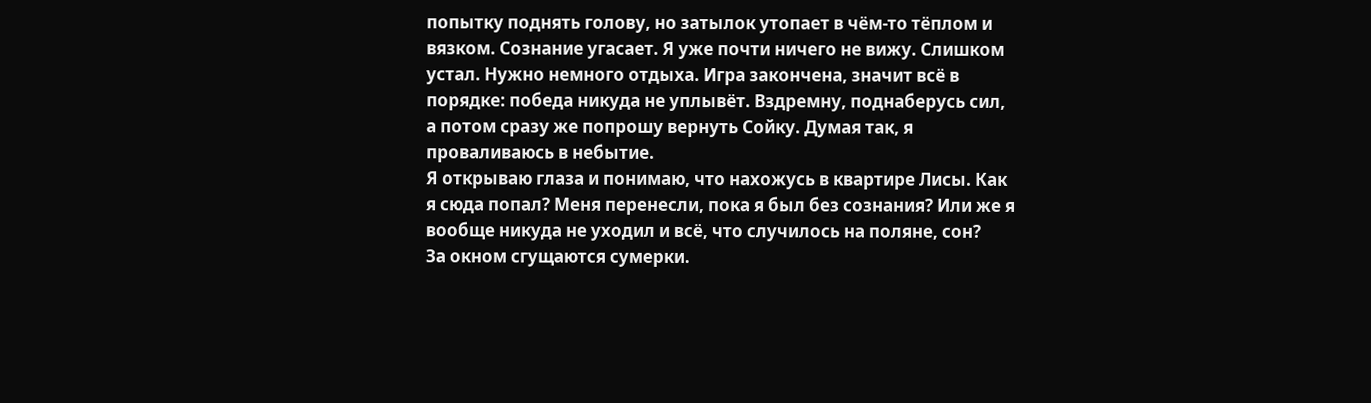попытку поднять голову, но затылок утопает в чём-то тёплом и вязком. Сознание угасает. Я уже почти ничего не вижу. Слишком устал. Нужно немного отдыха. Игра закончена, значит всё в порядке: победа никуда не уплывёт. Вздремну, поднаберусь сил, а потом сразу же попрошу вернуть Сойку. Думая так, я проваливаюсь в небытие.
Я открываю глаза и понимаю, что нахожусь в квартире Лисы. Как я сюда попал? Меня перенесли, пока я был без сознания? Или же я вообще никуда не уходил и всё, что случилось на поляне, сон?
За окном сгущаются сумерки.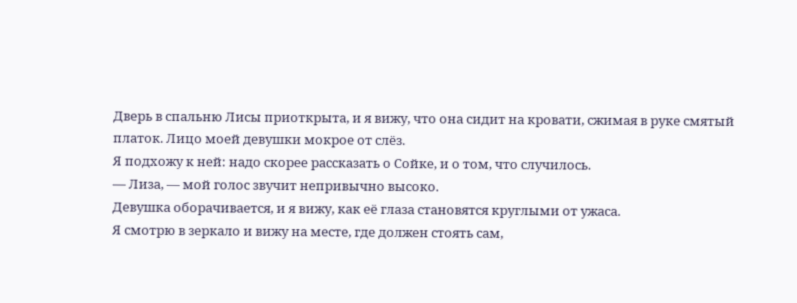Дверь в спальню Лисы приоткрыта, и я вижу, что она сидит на кровати, сжимая в руке смятый платок. Лицо моей девушки мокрое от слёз.
Я подхожу к ней: надо скорее рассказать о Сойке, и о том, что случилось.
— Лиза, — мой голос звучит непривычно высоко.
Девушка оборачивается, и я вижу, как её глаза становятся круглыми от ужаса.
Я смотрю в зеркало и вижу на месте, где должен стоять сам,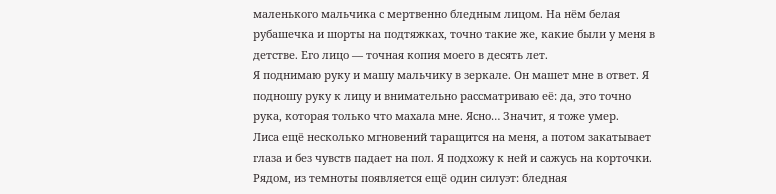маленького мальчика с мертвенно бледным лицом. На нём белая рубашечка и шорты на подтяжках, точно такие же, какие были у меня в детстве. Его лицо — точная копия моего в десять лет.
Я поднимаю руку и машу мальчику в зеркале. Он машет мне в ответ. Я подношу руку к лицу и внимательно рассматриваю её: да, это точно рука, которая только что махала мне. Ясно… Значит, я тоже умер.
Лиса ещё несколько мгновений таращится на меня, а потом закатывает глаза и без чувств падает на пол. Я подхожу к ней и сажусь на корточки. Рядом, из темноты появляется ещё один силуэт: бледная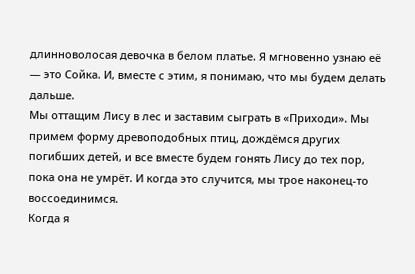длинноволосая девочка в белом платье. Я мгновенно узнаю её — это Сойка. И, вместе с этим, я понимаю, что мы будем делать дальше.
Мы оттащим Лису в лес и заставим сыграть в «Приходи». Мы примем форму древоподобных птиц, дождёмся других погибших детей, и все вместе будем гонять Лису до тех пор, пока она не умрёт. И когда это случится, мы трое наконец-то воссоединимся.
Когда я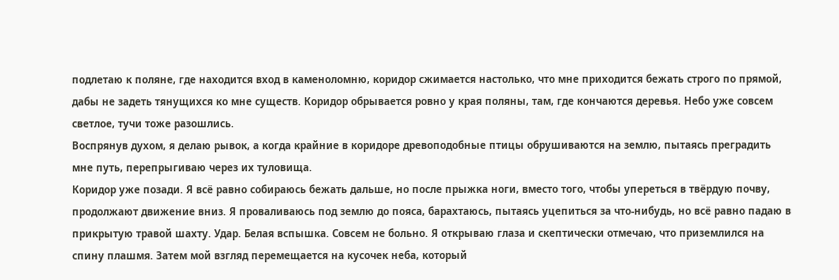подлетаю к поляне, где находится вход в каменоломню, коридор сжимается настолько, что мне приходится бежать строго по прямой, дабы не задеть тянущихся ко мне существ. Коридор обрывается ровно у края поляны, там, где кончаются деревья. Небо уже совсем светлое, тучи тоже разошлись.
Воспрянув духом, я делаю рывок, а когда крайние в коридоре древоподобные птицы обрушиваются на землю, пытаясь преградить мне путь, перепрыгиваю через их туловища.
Коридор уже позади. Я всё равно собираюсь бежать дальше, но после прыжка ноги, вместо того, чтобы упереться в твёрдую почву, продолжают движение вниз. Я проваливаюсь под землю до пояса, барахтаюсь, пытаясь уцепиться за что-нибудь, но всё равно падаю в прикрытую травой шахту. Удар. Белая вспышка. Совсем не больно. Я открываю глаза и скептически отмечаю, что приземлился на спину плашмя. Затем мой взгляд перемещается на кусочек неба, который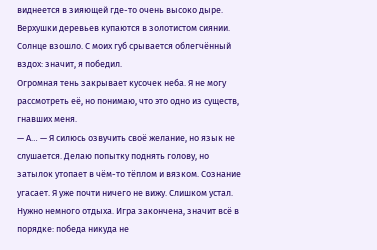виднеется в зияющей где-то очень высоко дыре. Верхушки деревьев купаются в золотистом сиянии. Солнце взошло. С моих губ срывается облегчённый вздох: значит, я победил.
Огромная тень закрывает кусочек неба. Я не могу рассмотреть её, но понимаю, что это одно из существ, гнавших меня.
— А… — Я силюсь озвучить своё желание, но язык не слушается. Делаю попытку поднять голову, но затылок утопает в чём-то тёплом и вязком. Сознание угасает. Я уже почти ничего не вижу. Слишком устал. Нужно немного отдыха. Игра закончена, значит всё в порядке: победа никуда не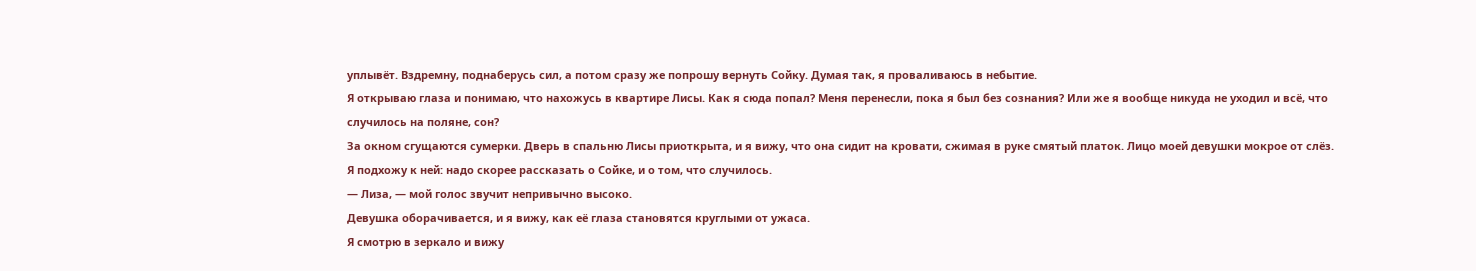уплывёт. Вздремну, поднаберусь сил, а потом сразу же попрошу вернуть Сойку. Думая так, я проваливаюсь в небытие.
Я открываю глаза и понимаю, что нахожусь в квартире Лисы. Как я сюда попал? Меня перенесли, пока я был без сознания? Или же я вообще никуда не уходил и всё, что случилось на поляне, сон?
За окном сгущаются сумерки. Дверь в спальню Лисы приоткрыта, и я вижу, что она сидит на кровати, сжимая в руке смятый платок. Лицо моей девушки мокрое от слёз.
Я подхожу к ней: надо скорее рассказать о Сойке, и о том, что случилось.
— Лиза, — мой голос звучит непривычно высоко.
Девушка оборачивается, и я вижу, как её глаза становятся круглыми от ужаса.
Я смотрю в зеркало и вижу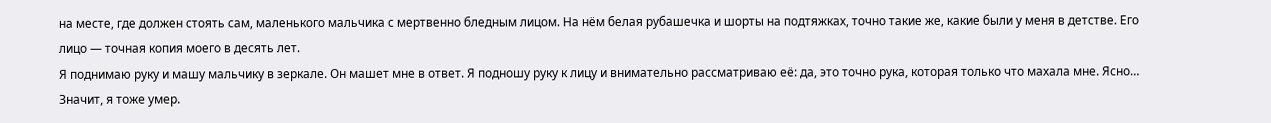на месте, где должен стоять сам, маленького мальчика с мертвенно бледным лицом. На нём белая рубашечка и шорты на подтяжках, точно такие же, какие были у меня в детстве. Его лицо — точная копия моего в десять лет.
Я поднимаю руку и машу мальчику в зеркале. Он машет мне в ответ. Я подношу руку к лицу и внимательно рассматриваю её: да, это точно рука, которая только что махала мне. Ясно… Значит, я тоже умер.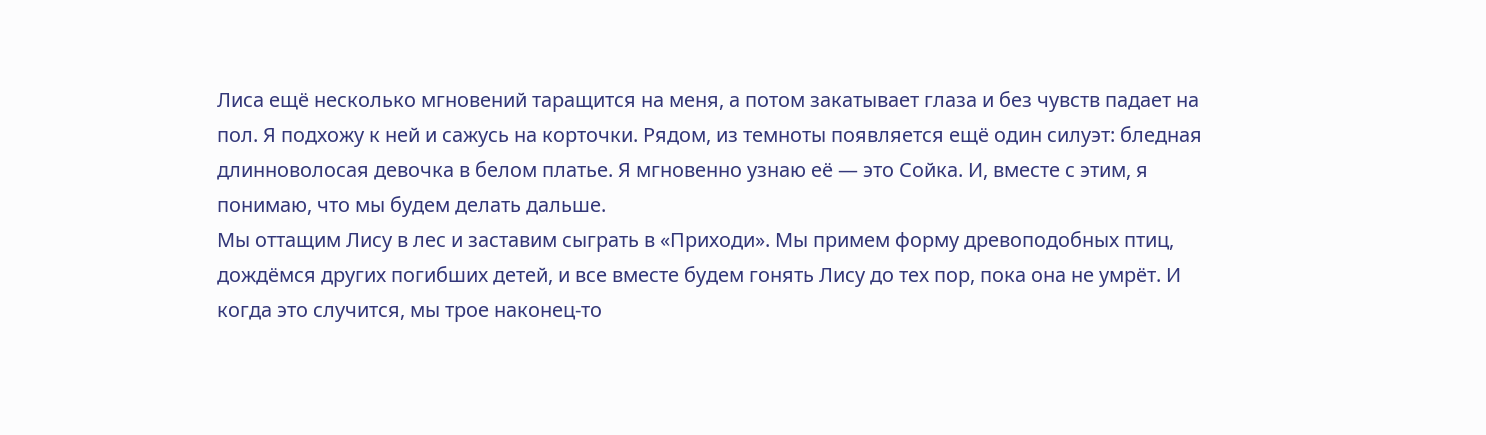Лиса ещё несколько мгновений таращится на меня, а потом закатывает глаза и без чувств падает на пол. Я подхожу к ней и сажусь на корточки. Рядом, из темноты появляется ещё один силуэт: бледная длинноволосая девочка в белом платье. Я мгновенно узнаю её — это Сойка. И, вместе с этим, я понимаю, что мы будем делать дальше.
Мы оттащим Лису в лес и заставим сыграть в «Приходи». Мы примем форму древоподобных птиц, дождёмся других погибших детей, и все вместе будем гонять Лису до тех пор, пока она не умрёт. И когда это случится, мы трое наконец-то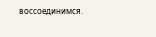воссоединимся.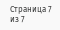Страница 7 из 7